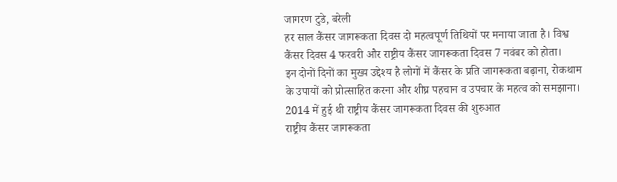जागरण टुडे, बरेली
हर साल कैंसर जागरूकता दिवस दो महत्वपूर्ण तिथियों पर मनाया जाता है। विश्व कैंसर दिवस 4 फरवरी और राष्ट्रीय कैंसर जागरूकता दिवस 7 नवंबर को होता।
इन दोनों दिनों का मुख्य उद्देश्य है लोगों में कैंसर के प्रति जागरूकता बढ़ाना, रोकथाम के उपायों को प्रोत्साहित करना और शीघ्र पहचान व उपचार के महत्व को समझाना।
2014 में हुई थी राष्ट्रीय कैंसर जागरूकता दिवस की शुरुआत
राष्ट्रीय कैंसर जागरूकता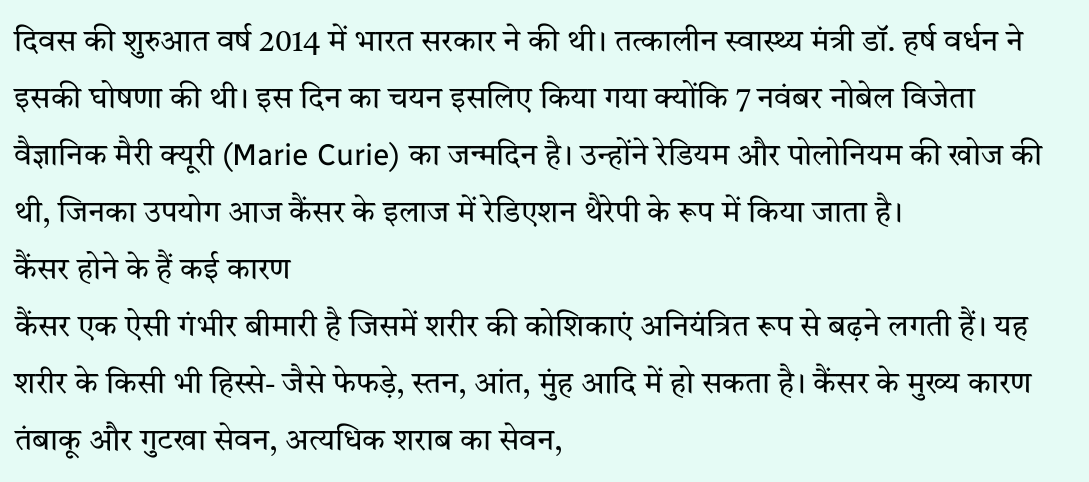दिवस की शुरुआत वर्ष 2014 में भारत सरकार ने की थी। तत्कालीन स्वास्थ्य मंत्री डॉ. हर्ष वर्धन ने इसकी घोषणा की थी। इस दिन का चयन इसलिए किया गया क्योंकि 7 नवंबर नोबेल विजेता वैज्ञानिक मैरी क्यूरी (Marie Curie) का जन्मदिन है। उन्होंने रेडियम और पोलोनियम की खोज की थी, जिनका उपयोग आज कैंसर के इलाज में रेडिएशन थैरेपी के रूप में किया जाता है।
कैंसर होने के हैं कई कारण
कैंसर एक ऐसी गंभीर बीमारी है जिसमें शरीर की कोशिकाएं अनियंत्रित रूप से बढ़ने लगती हैं। यह शरीर के किसी भी हिस्से- जैसे फेफड़े, स्तन, आंत, मुंह आदि में हो सकता है। कैंसर के मुख्य कारण तंबाकू और गुटखा सेवन, अत्यधिक शराब का सेवन,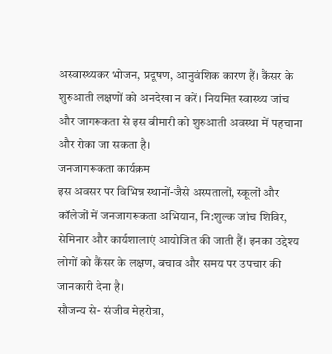अस्वास्थ्यकर भोजन, प्रदूषण, आनुवंशिक कारण हैं। कैंसर के शुरुआती लक्षणों को अनदेखा न करें। नियमित स्वास्थ्य जांच और जागरूकता से इस बीमारी को शुरुआती अवस्था में पहचाना और रोका जा सकता है।
जनजागरूकता कार्यक्रम
इस अवसर पर विभिन्न स्थानों-जैसे अस्पतालों, स्कूलों और कॉलेजों में जनजागरूकता अभियान, नि:शुल्क जांच शिविर, सेमिनार और कार्यशालाएं आयोजित की जाती हैं। इनका उद्देश्य लोगों को कैंसर के लक्षण, बचाव और समय पर उपचार की जानकारी देना है।
सौजन्य से- संजीव मेहरोत्रा,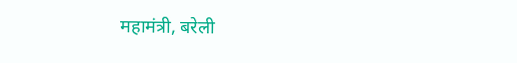महामंत्री, बरेली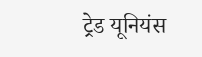ट्रेड यूनियंस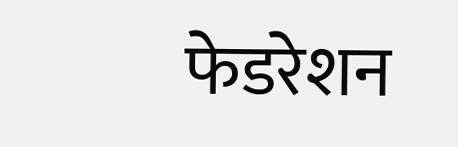फेडरेशन